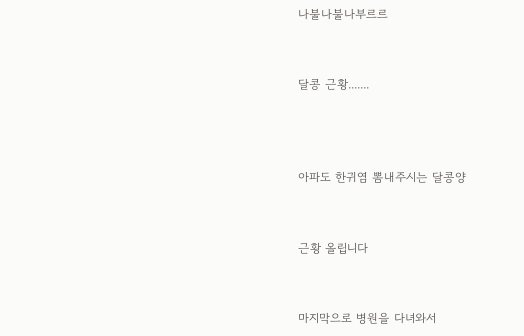나불나불나부르르


달콩 근황.......



아파도 한귀염 뽐내주시는 달콩양


근황 올립니다


마지막으로 병원을 다녀와서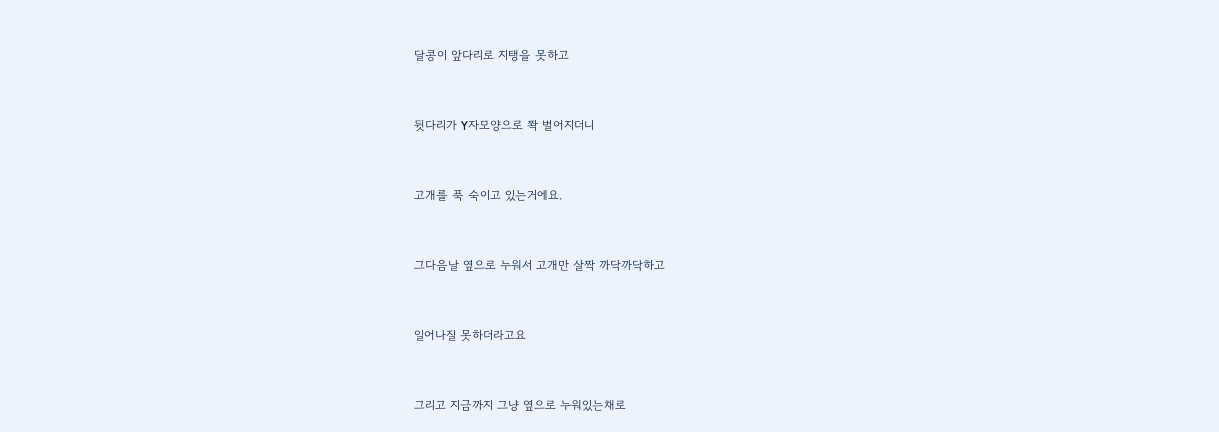달콩이 앞다리로 지탱을 못하고


뒷다리가 Y자모양으로 쫙 벌어지더니


고개를 푹 숙이고 있는거에요.


그다음날 옆으로 누워서 고개만 살짝 까닥까닥하고


일어나질 못하더라고요


그리고 지금까지 그냥 옆으로 누워있는채로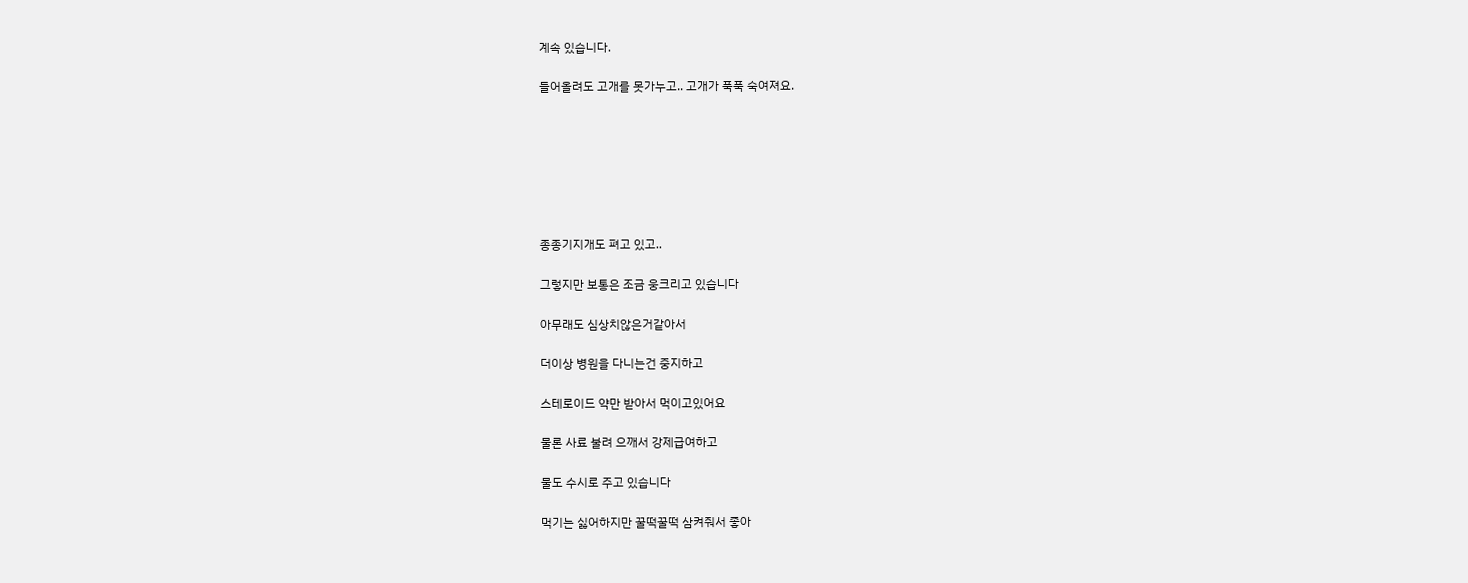계속 있습니다.


들어올려도 고개를 못가누고.. 고개가 푹푹 숙여져요.











종종기지개도 펴고 있고..


그렇지만 보통은 조금 웅크리고 있습니다


아무래도 심상치않은거같아서


더이상 병원을 다니는건 중지하고


스테로이드 약만 받아서 먹이고있어요


물론 사료 불려 으깨서 강제급여하고


물도 수시로 주고 있습니다


먹기는 싫어하지만 꿀떡꿀떡 삼켜줘서 좋아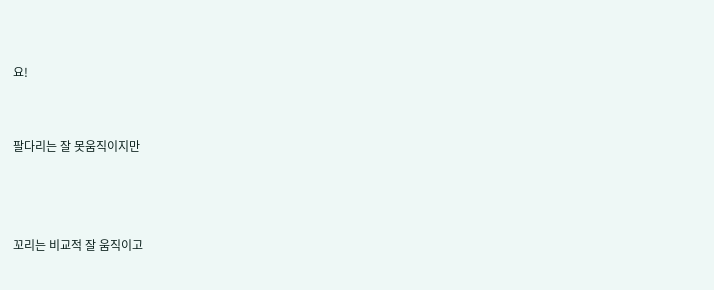요!


팔다리는 잘 못움직이지만



꼬리는 비교적 잘 움직이고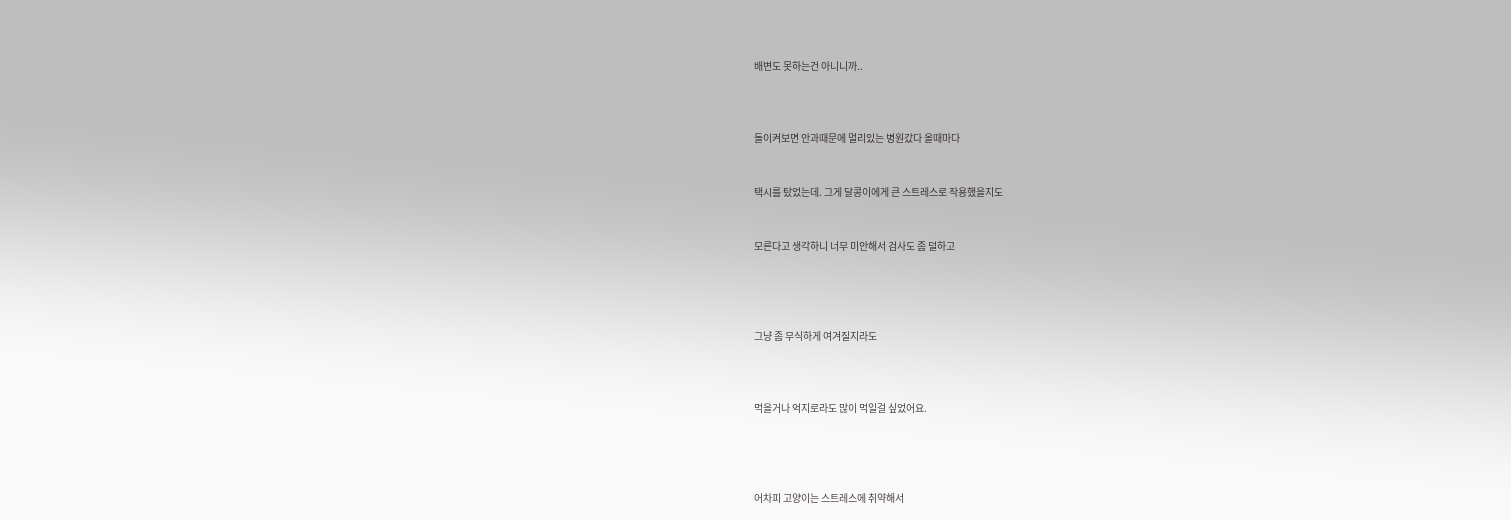배변도 못하는건 아니니까..



돌이켜보면 안과때문에 멀리있는 병원갔다 올때마다


택시를 탔었는데. 그게 달콩이에게 큰 스트레스로 작용했을지도


모른다고 생각하니 너무 미안해서 검사도 좀 덜하고




그냥 좀 무식하게 여겨질지라도



먹을거나 억지로라도 많이 먹일걸 싶었어요.




어차피 고양이는 스트레스에 취약해서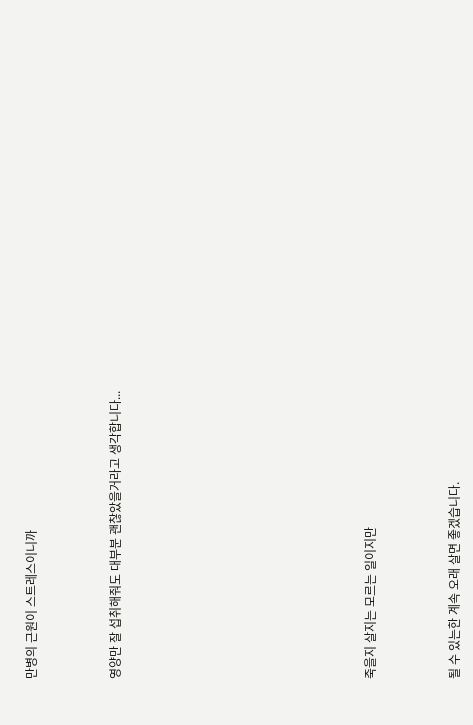만병의 근원이 스트레스이니까



영양만 잘 섭취해줘도 대부분 괜찮았을거라고 생각합니다...











죽을지 살지는 모르는 일이지만



될 수 있는한 계속 오래 살면 좋겠습니다.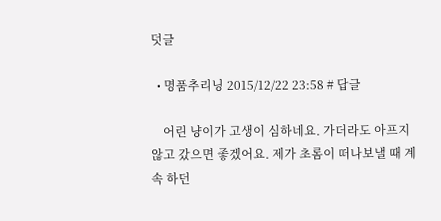덧글

  • 명품추리닝 2015/12/22 23:58 # 답글

    어린 냥이가 고생이 심하네요. 가더라도 아프지 않고 갔으면 좋겠어요. 제가 초롬이 떠나보낼 때 계속 하던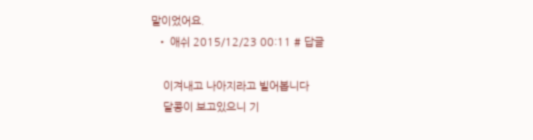말이었어요.
  • 애쉬 2015/12/23 00:11 # 답글

    이겨내고 나아지라고 빌어봅니다
    달콩이 보고있으니 기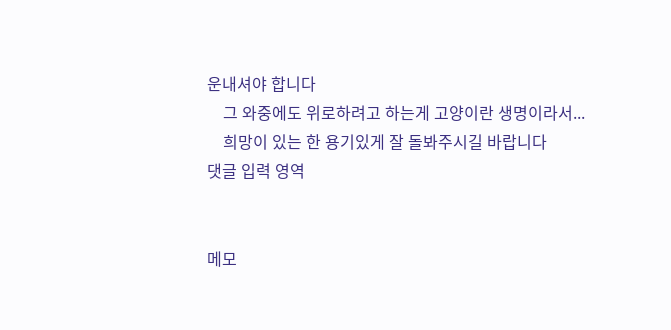운내셔야 합니다
    그 와중에도 위로하려고 하는게 고양이란 생명이라서...
    희망이 있는 한 용기있게 잘 돌봐주시길 바랍니다
댓글 입력 영역


메모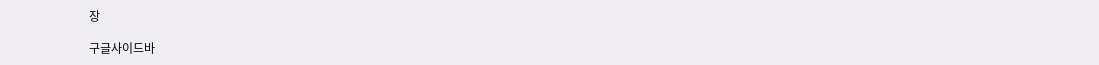장

구글사이드바